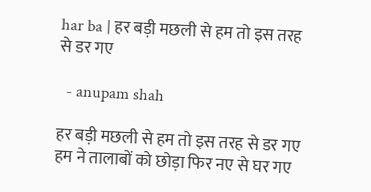har ba | हर बड़ी मछली से हम तो इस तरह से डर गए

  - anupam shah

हर बड़ी मछली से हम तो इस तरह से डर गए
हम ने तालाबों को छोड़ा फिर नए से घर गए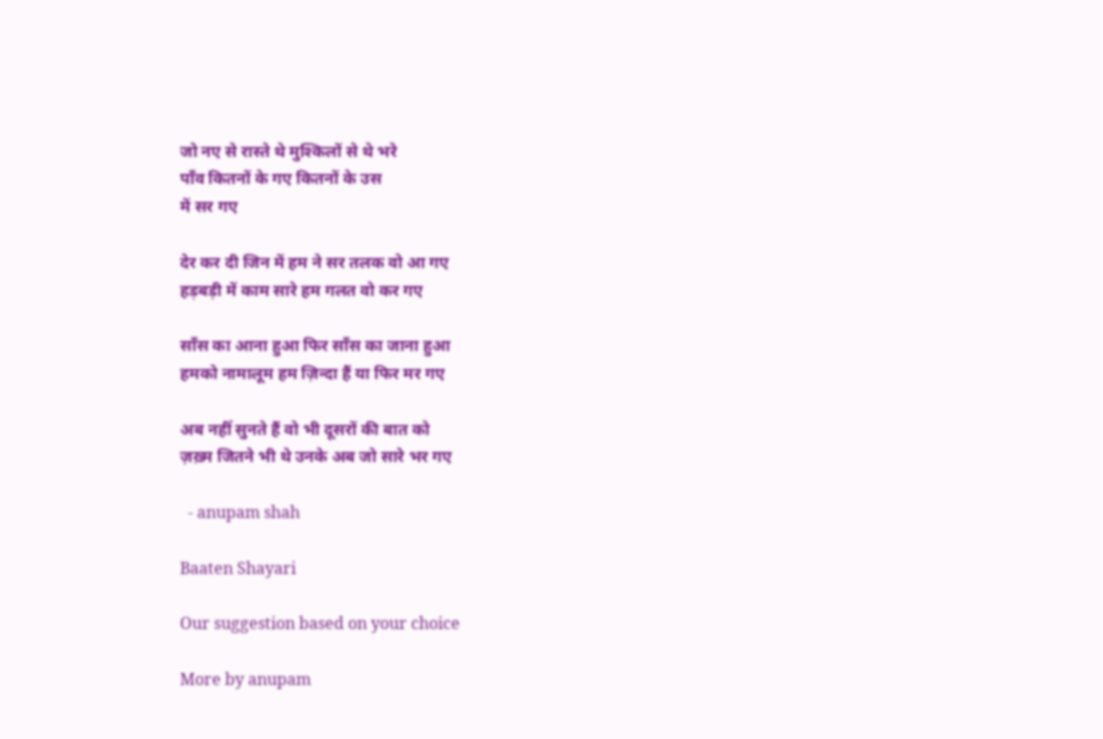जो नए से रास्ते थे मुश्किलों से थे भरे
पाँव कितनों के गए कितनों के उस
में सर गए

देर कर दी जिन में हम ने सर तलक वो आ गए
हड़बड़ी में काम सारे हम गलत वो कर गए

साँस का आना हुआ फिर साँस का जाना हुआ
हमको नामालूम हम ज़िन्दा हैं या फिर मर गए

अब नहीं सुनते हैं वो भी दूसरों की बात को
ज़ख़्म जितने भी थे उनके अब जो सारे भर गए

  - anupam shah

Baaten Shayari

Our suggestion based on your choice

More by anupam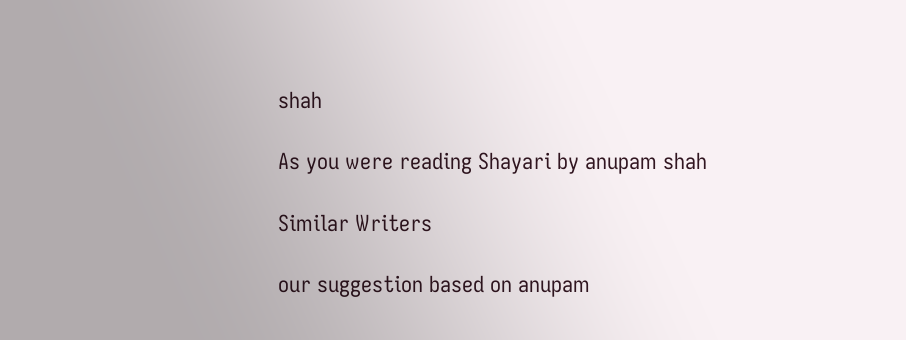shah

As you were reading Shayari by anupam shah

Similar Writers

our suggestion based on anupam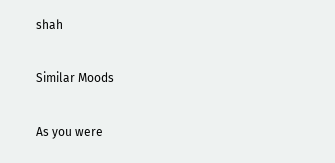shah

Similar Moods

As you were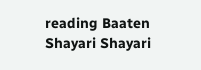reading Baaten Shayari Shayari